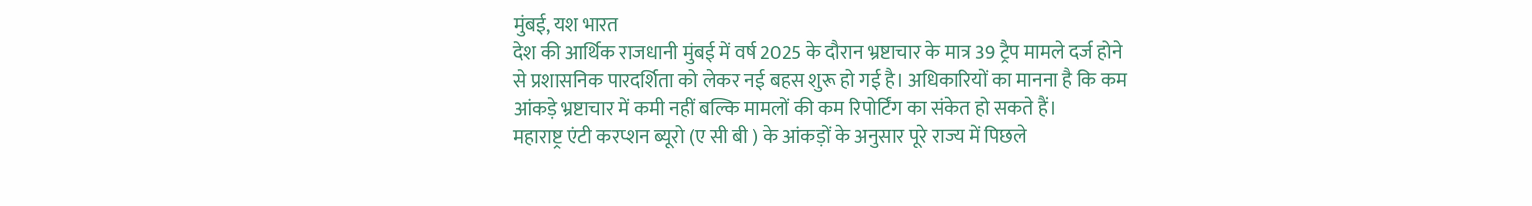मुंबई, यश भारत
देश की आर्थिक राजधानी मुंबई में वर्ष 2025 के दौरान भ्रष्टाचार के मात्र 39 ट्रैप मामले दर्ज होने से प्रशासनिक पारदर्शिता को लेकर नई बहस शुरू हो गई है। अधिकारियों का मानना है कि कम आंकड़े भ्रष्टाचार में कमी नहीं बल्कि मामलों की कम रिपोर्टिंग का संकेत हो सकते हैं।
महाराष्ट्र एंटी करप्शन ब्यूरो (ए सी बी ) के आंकड़ों के अनुसार पूरे राज्य में पिछले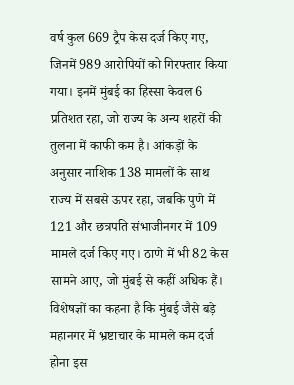वर्ष कुल 669 ट्रैप केस दर्ज किए गए, जिनमें 989 आरोपियों को गिरफ्तार किया गया। इनमें मुंबई का हिस्सा केवल 6 प्रतिशत रहा, जो राज्य के अन्य शहरों की तुलना में काफी कम है। आंकड़ों के अनुसार नाशिक 138 मामलों के साथ राज्य में सबसे ऊपर रहा, जबकि पुणे में 121 और छत्रपति संभाजीनगर में 109 मामले दर्ज किए गए। ठाणे में भी 82 केस सामने आए, जो मुंबई से कहीं अधिक हैं।
विशेषज्ञों का कहना है कि मुंबई जैसे बड़े महानगर में भ्रष्टाचार के मामले कम दर्ज होना इस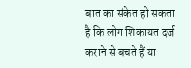बात का संकेत हो सकता है कि लोग शिकायत दर्ज कराने से बचते हैं या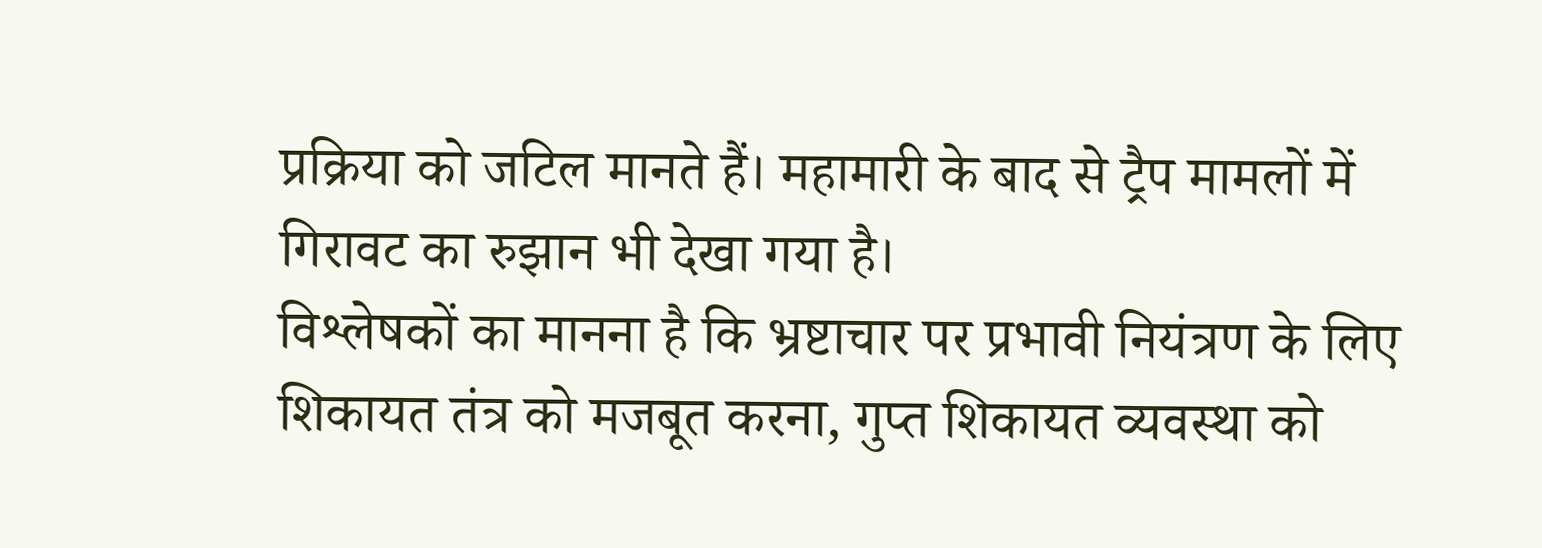प्रक्रिया को जटिल मानते हैं। महामारी के बाद से ट्रैप मामलों में गिरावट का रुझान भी देखा गया है।
विश्लेषकों का मानना है कि भ्रष्टाचार पर प्रभावी नियंत्रण के लिए शिकायत तंत्र को मजबूत करना, गुप्त शिकायत व्यवस्था को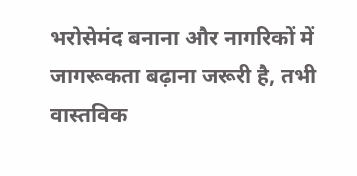भरोसेमंद बनाना और नागरिकों में जागरूकता बढ़ाना जरूरी है, तभी वास्तविक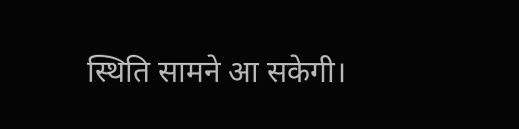स्थिति सामने आ सकेगी।